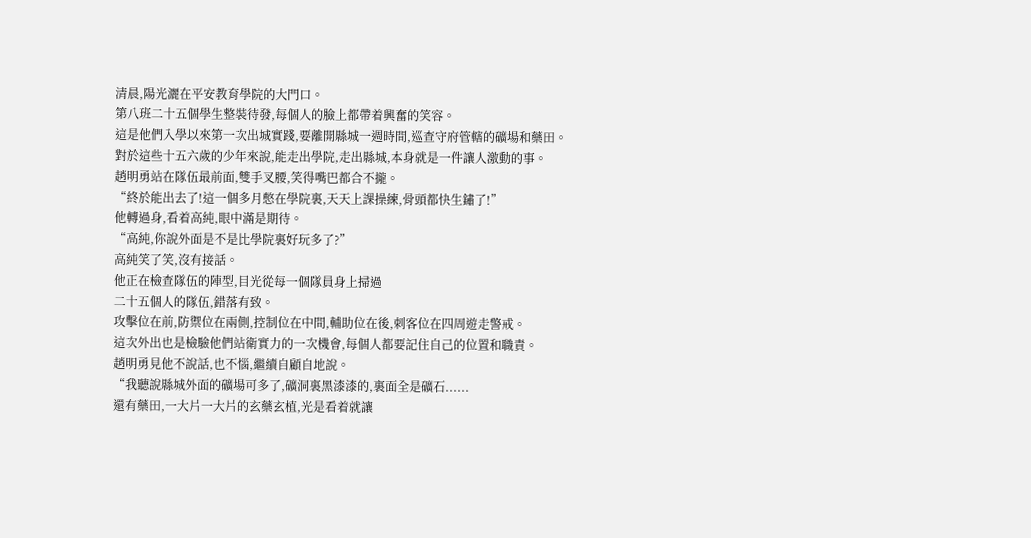清晨,陽光灑在平安教育學院的大門口。
第八班二十五個學生整裝待發,每個人的臉上都帶着興奮的笑容。
這是他們入學以來第一次出城實踐,要離開縣城一週時間,巡查守府管轄的礦場和藥田。
對於這些十五六歲的少年來說,能走出學院,走出縣城,本身就是一件讓人激動的事。
趙明勇站在隊伍最前面,雙手叉腰,笑得嘴巴都合不攏。
“終於能出去了!這一個多月憋在學院裏,天天上課操練,骨頭都快生鏽了!”
他轉過身,看着高純,眼中滿是期待。
“高純,你說外面是不是比學院裏好玩多了?”
高純笑了笑,沒有接話。
他正在檢查隊伍的陣型,目光從每一個隊員身上掃過
二十五個人的隊伍,錯落有致。
攻擊位在前,防禦位在兩側,控制位在中間,輔助位在後,刺客位在四周遊走警戒。
這次外出也是檢驗他們站衛實力的一次機會,每個人都要記住自己的位置和職責。
趙明勇見他不說話,也不惱,繼續自顧自地說。
“我聽說縣城外面的礦場可多了,礦洞裏黑漆漆的,裏面全是礦石......
還有藥田,一大片一大片的玄藥玄植,光是看着就讓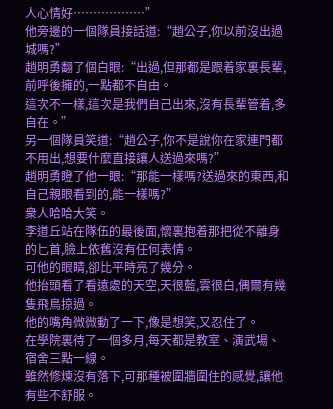人心情好………………”
他旁邊的一個隊員接話道:“趙公子,你以前沒出過城嗎?”
趙明勇翻了個白眼:“出過,但那都是跟着家裏長輩,前呼後擁的,一點都不自由。
這次不一樣,這次是我們自己出來,沒有長輩管着,多自在。”
另一個隊員笑道:“趙公子,你不是說你在家連門都不用出,想要什麼直接讓人送過來嗎?”
趙明勇瞪了他一眼:“那能一樣嗎?送過來的東西,和自己親眼看到的,能一樣嗎?”
衆人哈哈大笑。
李道丘站在隊伍的最後面,懷裏抱着那把從不離身的匕首,臉上依舊沒有任何表情。
可他的眼睛,卻比平時亮了幾分。
他抬頭看了看遠處的天空,天很藍,雲很白,偶爾有幾隻飛鳥掠過。
他的嘴角微微動了一下,像是想笑,又忍住了。
在學院裏待了一個多月,每天都是教室、演武場、宿舍三點一線。
雖然修煉沒有落下,可那種被圍牆圍住的感覺,讓他有些不舒服。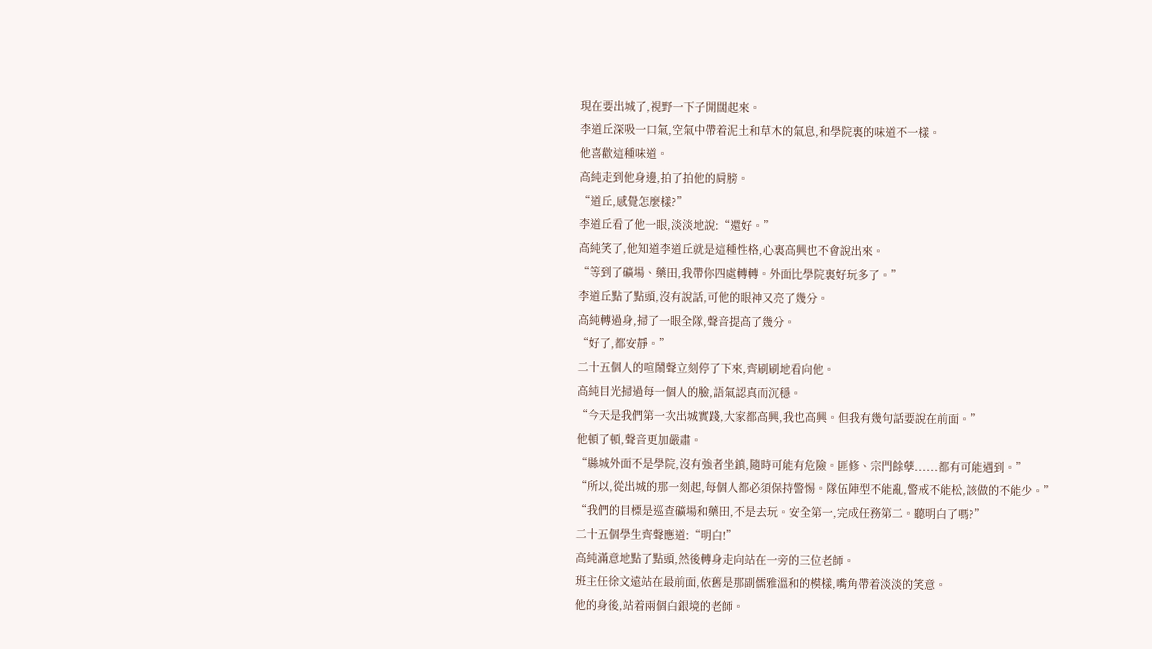現在要出城了,視野一下子開闊起來。
李道丘深吸一口氣,空氣中帶着泥土和草木的氣息,和學院裏的味道不一樣。
他喜歡這種味道。
高純走到他身邊,拍了拍他的肩膀。
“道丘,感覺怎麼樣?”
李道丘看了他一眼,淡淡地說:“還好。”
高純笑了,他知道李道丘就是這種性格,心裏高興也不會說出來。
“等到了礦場、藥田,我帶你四處轉轉。外面比學院裏好玩多了。”
李道丘點了點頭,沒有說話,可他的眼神又亮了幾分。
高純轉過身,掃了一眼全隊,聲音提高了幾分。
“好了,都安靜。”
二十五個人的喧鬧聲立刻停了下來,齊刷刷地看向他。
高純目光掃過每一個人的臉,語氣認真而沉穩。
“今天是我們第一次出城實踐,大家都高興,我也高興。但我有幾句話要說在前面。”
他頓了頓,聲音更加嚴肅。
“縣城外面不是學院,沒有強者坐鎮,隨時可能有危險。匪修、宗門餘孽......都有可能遇到。”
“所以,從出城的那一刻起,每個人都必須保持警惕。隊伍陣型不能亂,警戒不能松,該做的不能少。”
“我們的目標是巡查礦場和藥田,不是去玩。安全第一,完成任務第二。聽明白了嗎?”
二十五個學生齊聲應道:“明白!”
高純滿意地點了點頭,然後轉身走向站在一旁的三位老師。
班主任徐文遠站在最前面,依舊是那副儒雅溫和的模樣,嘴角帶着淡淡的笑意。
他的身後,站着兩個白銀境的老師。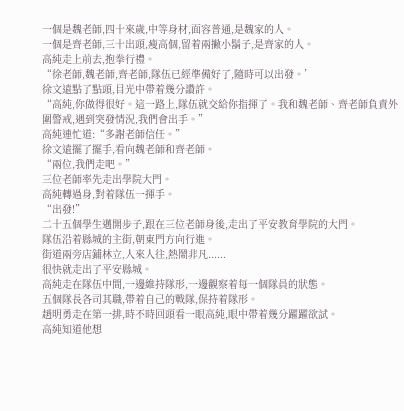一個是魏老師,四十來歲,中等身材,面容普通,是魏家的人。
一個是齊老師,三十出頭,瘦高個,留着兩撇小鬍子,是齊家的人。
高純走上前去,抱拳行禮。
“徐老師,魏老師,齊老師,隊伍已經準備好了,隨時可以出發。’
徐文遠點了點頭,目光中帶着幾分讚許。
“高純,你做得很好。這一路上,隊伍就交給你指揮了。我和魏老師、齊老師負責外圍警戒,遇到突發情況,我們會出手。”
高純連忙道:“多謝老師信任。”
徐文遠擺了擺手,看向魏老師和齊老師。
“兩位,我們走吧。”
三位老師率先走出學院大門。
高純轉過身,對着隊伍一揮手。
“出發!”
二十五個學生邁開步子,跟在三位老師身後,走出了平安教育學院的大門。
隊伍沿着縣城的主街,朝東門方向行進。
街道兩旁店鋪林立,人來人往,熱鬧非凡......
很快就走出了平安縣城。
高純走在隊伍中間,一邊維持隊形,一邊觀察着每一個隊員的狀態。
五個隊長各司其職,帶着自己的戰隊,保持着隊形。
趙明勇走在第一排,時不時回頭看一眼高純,眼中帶着幾分躍躍欲試。
高純知道他想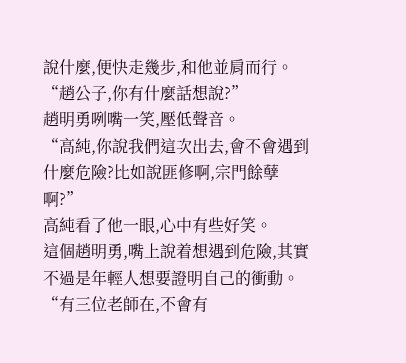說什麼,便快走幾步,和他並肩而行。
“趙公子,你有什麼話想說?”
趙明勇咧嘴一笑,壓低聲音。
“高純,你說我們這次出去,會不會遇到什麼危險?比如說匪修啊,宗門餘孽啊?”
高純看了他一眼,心中有些好笑。
這個趙明勇,嘴上說着想遇到危險,其實不過是年輕人想要證明自己的衝動。
“有三位老師在,不會有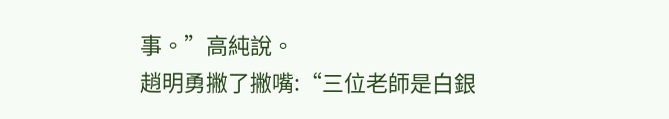事。”高純說。
趙明勇撇了撇嘴:“三位老師是白銀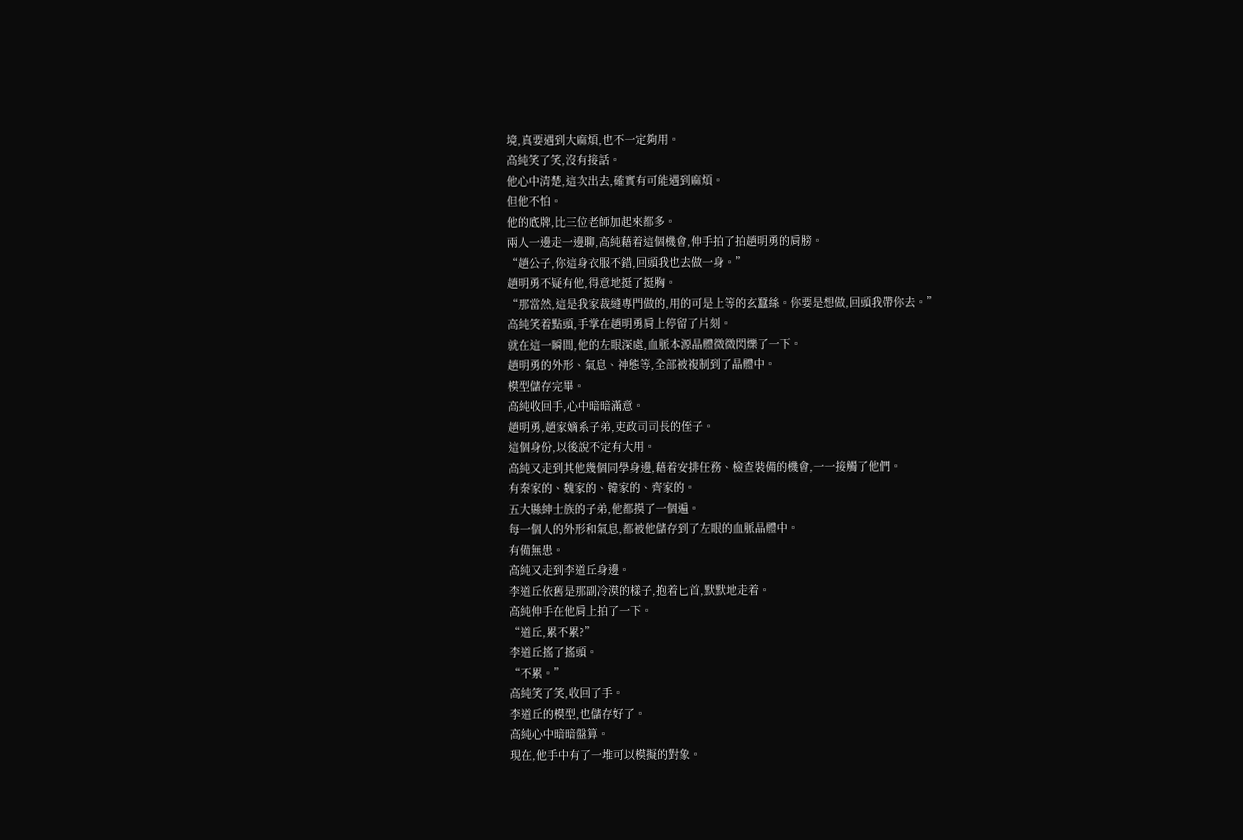境,真要遇到大麻煩,也不一定夠用。
高純笑了笑,沒有接話。
他心中清楚,這次出去,確實有可能遇到麻煩。
但他不怕。
他的底牌,比三位老師加起來都多。
兩人一邊走一邊聊,高純藉着這個機會,伸手拍了拍趙明勇的肩膀。
“趙公子,你這身衣服不錯,回頭我也去做一身。”
趙明勇不疑有他,得意地挺了挺胸。
“那當然,這是我家裁縫專門做的,用的可是上等的玄蠶絲。你要是想做,回頭我帶你去。”
高純笑着點頭,手掌在趙明勇肩上停留了片刻。
就在這一瞬間,他的左眼深處,血脈本源晶體微微閃爍了一下。
趙明勇的外形、氣息、神態等,全部被複制到了晶體中。
模型儲存完畢。
高純收回手,心中暗暗滿意。
趙明勇,趙家嫡系子弟,吏政司司長的侄子。
這個身份,以後說不定有大用。
高純又走到其他幾個同學身邊,藉着安排任務、檢查裝備的機會,一一接觸了他們。
有秦家的、魏家的、韓家的、齊家的。
五大縣紳士族的子弟,他都摸了一個遍。
每一個人的外形和氣息,都被他儲存到了左眼的血脈晶體中。
有備無患。
高純又走到李道丘身邊。
李道丘依舊是那副冷漠的樣子,抱着匕首,默默地走着。
高純伸手在他肩上拍了一下。
“道丘,累不累?”
李道丘搖了搖頭。
“不累。”
高純笑了笑,收回了手。
李道丘的模型,也儲存好了。
高純心中暗暗盤算。
現在,他手中有了一堆可以模擬的對象。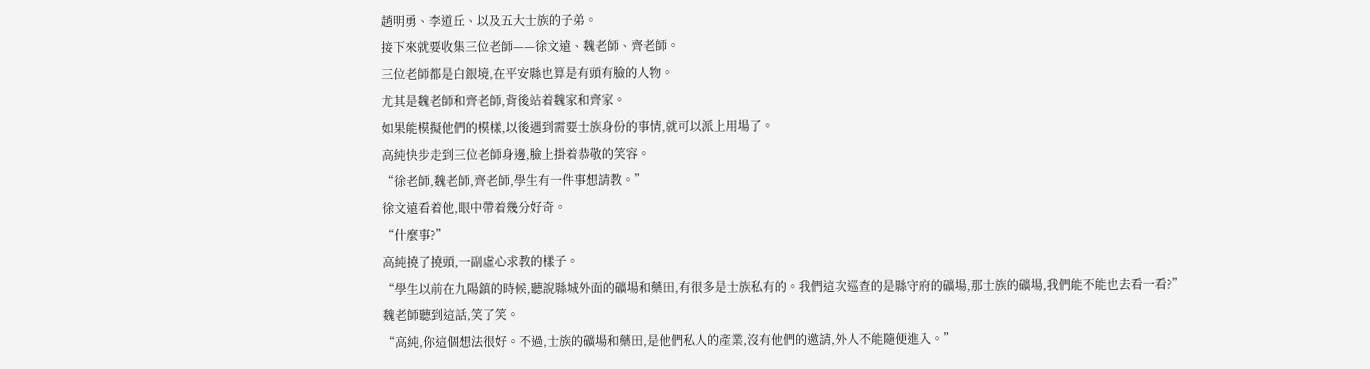趙明勇、李道丘、以及五大士族的子弟。
接下來就要收集三位老師——徐文遠、魏老師、齊老師。
三位老師都是白銀境,在平安縣也算是有頭有臉的人物。
尤其是魏老師和齊老師,背後站着魏家和齊家。
如果能模擬他們的模樣,以後遇到需要士族身份的事情,就可以派上用場了。
高純快步走到三位老師身邊,臉上掛着恭敬的笑容。
“徐老師,魏老師,齊老師,學生有一件事想請教。”
徐文遠看着他,眼中帶着幾分好奇。
“什麼事?”
高純撓了撓頭,一副虛心求教的樣子。
“學生以前在九陽鎮的時候,聽說縣城外面的礦場和藥田,有很多是士族私有的。我們這次巡查的是縣守府的礦場,那士族的礦場,我們能不能也去看一看?”
魏老師聽到這話,笑了笑。
“高純,你這個想法很好。不過,士族的礦場和藥田,是他們私人的產業,沒有他們的邀請,外人不能隨便進入。”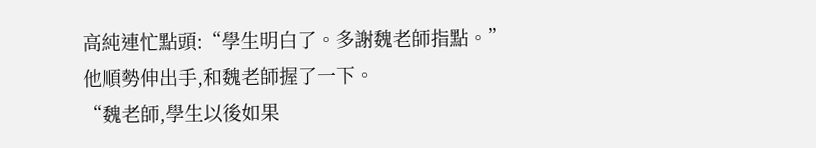高純連忙點頭:“學生明白了。多謝魏老師指點。”
他順勢伸出手,和魏老師握了一下。
“魏老師,學生以後如果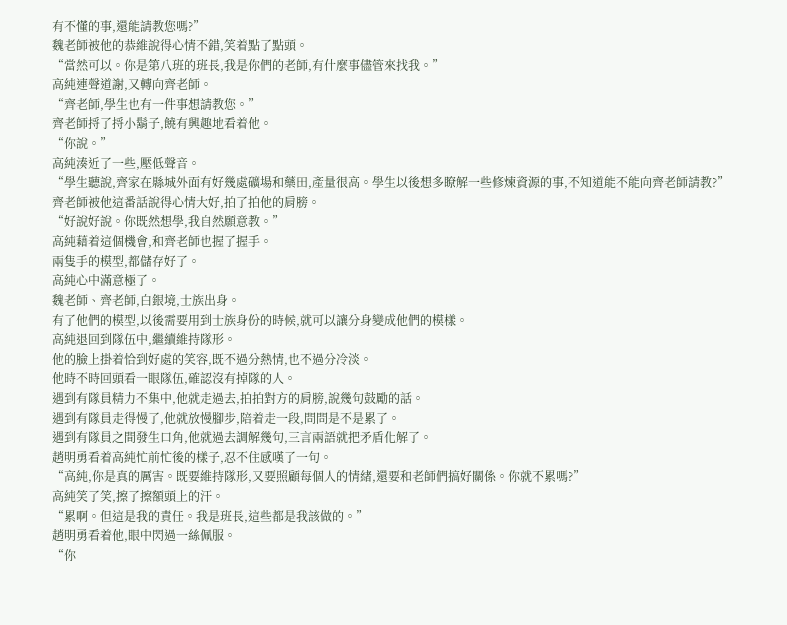有不懂的事,還能請教您嗎?”
魏老師被他的恭維說得心情不錯,笑着點了點頭。
“當然可以。你是第八班的班長,我是你們的老師,有什麼事儘管來找我。”
高純連聲道謝,又轉向齊老師。
“齊老師,學生也有一件事想請教您。”
齊老師捋了捋小鬍子,饒有興趣地看着他。
“你說。”
高純湊近了一些,壓低聲音。
“學生聽說,齊家在縣城外面有好幾處礦場和藥田,產量很高。學生以後想多瞭解一些修煉資源的事,不知道能不能向齊老師請教?”
齊老師被他這番話說得心情大好,拍了拍他的肩膀。
“好說好說。你既然想學,我自然願意教。”
高純藉着這個機會,和齊老師也握了握手。
兩隻手的模型,都儲存好了。
高純心中滿意極了。
魏老師、齊老師,白銀境,士族出身。
有了他們的模型,以後需要用到士族身份的時候,就可以讓分身變成他們的模樣。
高純退回到隊伍中,繼續維持隊形。
他的臉上掛着恰到好處的笑容,既不過分熱情,也不過分冷淡。
他時不時回頭看一眼隊伍,確認沒有掉隊的人。
遇到有隊員精力不集中,他就走過去,拍拍對方的肩膀,說幾句鼓勵的話。
遇到有隊員走得慢了,他就放慢腳步,陪着走一段,問問是不是累了。
遇到有隊員之間發生口角,他就過去調解幾句,三言兩語就把矛盾化解了。
趙明勇看着高純忙前忙後的樣子,忍不住感嘆了一句。
“高純,你是真的厲害。既要維持隊形,又要照顧每個人的情緒,還要和老師們搞好關係。你就不累嗎?”
高純笑了笑,擦了擦額頭上的汗。
“累啊。但這是我的責任。我是班長,這些都是我該做的。”
趙明勇看着他,眼中閃過一絲佩服。
“你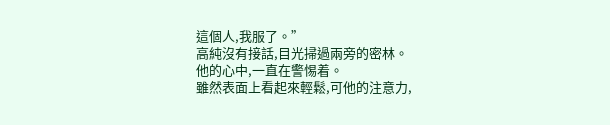這個人,我服了。”
高純沒有接話,目光掃過兩旁的密林。
他的心中,一直在警惕着。
雖然表面上看起來輕鬆,可他的注意力,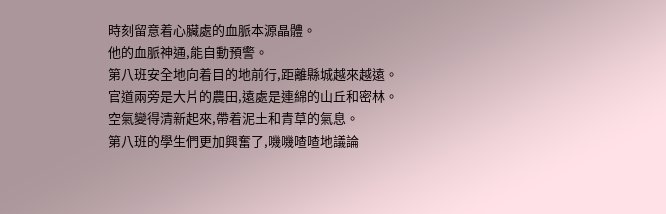時刻留意着心臟處的血脈本源晶體。
他的血脈神通,能自動預警。
第八班安全地向着目的地前行,距離縣城越來越遠。
官道兩旁是大片的農田,遠處是連綿的山丘和密林。
空氣變得清新起來,帶着泥土和青草的氣息。
第八班的學生們更加興奮了,嘰嘰喳喳地議論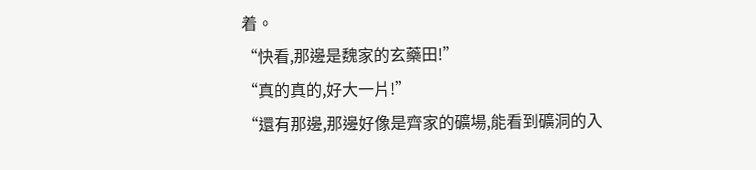着。
“快看,那邊是魏家的玄藥田!”
“真的真的,好大一片!”
“還有那邊,那邊好像是齊家的礦場,能看到礦洞的入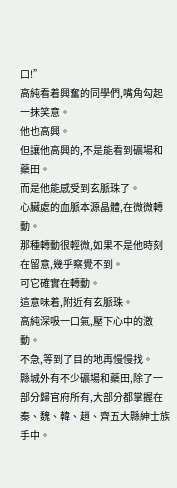口!”
高純看着興奮的同學們,嘴角勾起一抹笑意。
他也高興。
但讓他高興的,不是能看到礦場和藥田。
而是他能感受到玄脈珠了。
心臟處的血脈本源晶體,在微微轉動。
那種轉動很輕微,如果不是他時刻在留意,幾乎察覺不到。
可它確實在轉動。
這意味着,附近有玄脈珠。
高純深吸一口氣,壓下心中的激動。
不急,等到了目的地再慢慢找。
縣城外有不少礦場和藥田,除了一部分歸官府所有,大部分都掌握在秦、魏、韓、趙、齊五大縣紳士族手中。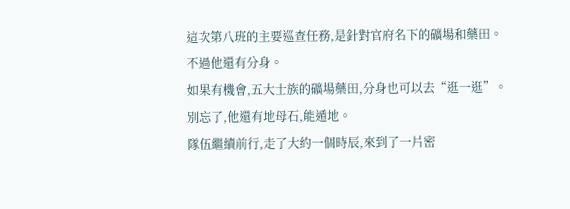這次第八班的主要巡查任務,是針對官府名下的礦場和藥田。
不過他還有分身。
如果有機會,五大士族的礦場藥田,分身也可以去“逛一逛”。
別忘了,他還有地母石,能遁地。
隊伍繼續前行,走了大約一個時辰,來到了一片密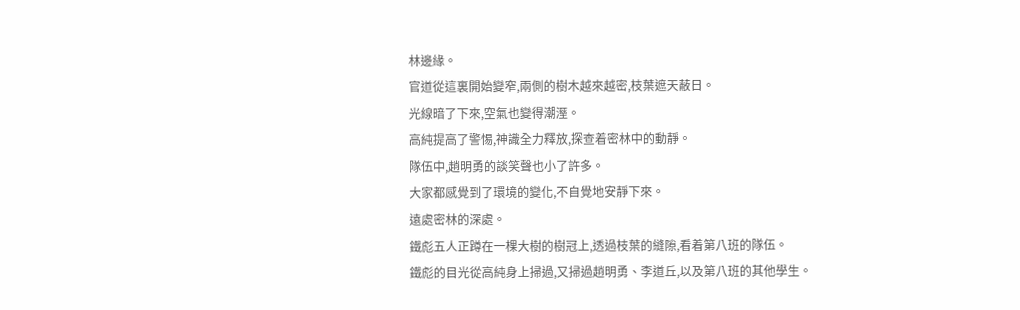林邊緣。
官道從這裏開始變窄,兩側的樹木越來越密,枝葉遮天蔽日。
光線暗了下來,空氣也變得潮溼。
高純提高了警惕,神識全力釋放,探查着密林中的動靜。
隊伍中,趙明勇的談笑聲也小了許多。
大家都感覺到了環境的變化,不自覺地安靜下來。
遠處密林的深處。
鐵彪五人正蹲在一棵大樹的樹冠上,透過枝葉的縫隙,看着第八班的隊伍。
鐵彪的目光從高純身上掃過,又掃過趙明勇、李道丘,以及第八班的其他學生。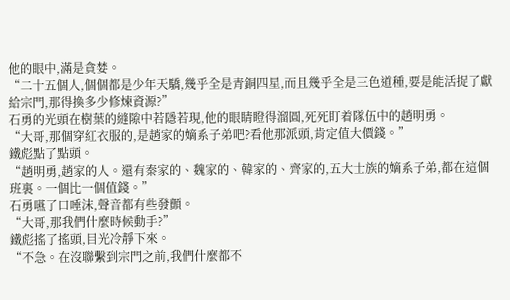他的眼中,滿是貪婪。
“二十五個人,個個都是少年天驕,幾乎全是青銅四星,而且幾乎全是三色道種,要是能活捉了獻給宗門,那得換多少修煉資源?”
石勇的光頭在樹葉的縫隙中若隱若現,他的眼睛瞪得溜圓,死死盯着隊伍中的趙明勇。
“大哥,那個穿紅衣服的,是趙家的嫡系子弟吧?看他那派頭,肯定值大價錢。”
鐵彪點了點頭。
“趙明勇,趙家的人。還有秦家的、魏家的、韓家的、齊家的,五大士族的嫡系子弟,都在這個班裏。一個比一個值錢。”
石勇嚥了口唾沫,聲音都有些發顫。
“大哥,那我們什麼時候動手?”
鐵彪搖了搖頭,目光冷靜下來。
“不急。在沒聯繫到宗門之前,我們什麼都不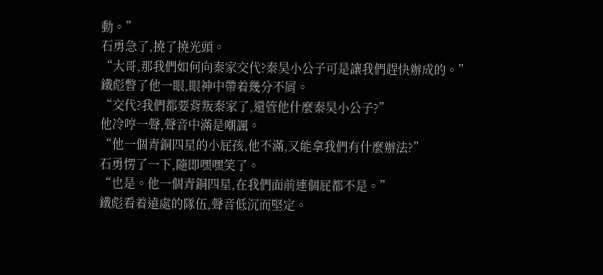動。”
石勇急了,撓了撓光頭。
“大哥,那我們如何向秦家交代?秦昊小公子可是讓我們趕快辦成的。”
鐵彪瞥了他一眼,眼神中帶着幾分不屑。
“交代?我們都要背叛秦家了,還管他什麼秦昊小公子?”
他冷哼一聲,聲音中滿是嘲諷。
“他一個青銅四星的小屁孩,他不滿,又能拿我們有什麼辦法?”
石勇愣了一下,隨即嘿嘿笑了。
“也是。他一個青銅四星,在我們面前連個屁都不是。”
鐵彪看着遠處的隊伍,聲音低沉而堅定。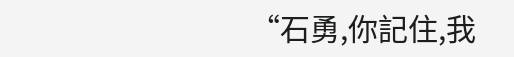“石勇,你記住,我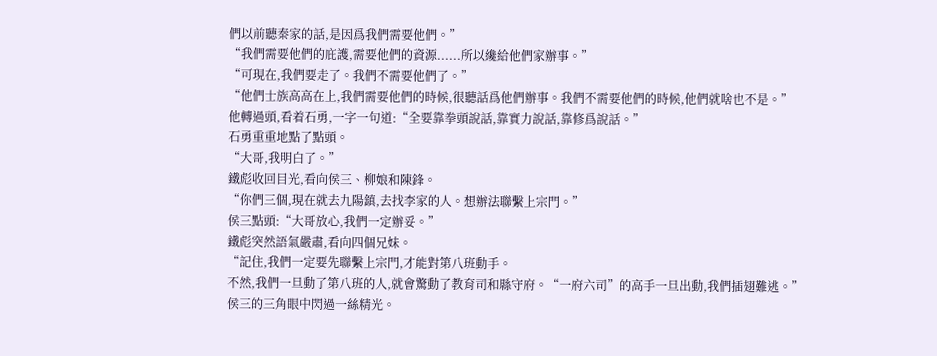們以前聽秦家的話,是因爲我們需要他們。”
“我們需要他們的庇護,需要他們的資源......所以纔給他們家辦事。”
“可現在,我們要走了。我們不需要他們了。”
“他們士族高高在上,我們需要他們的時候,很聽話爲他們辦事。我們不需要他們的時候,他們就啥也不是。”
他轉過頭,看着石勇,一字一句道:“全要靠拳頭說話,靠實力說話,靠修爲說話。”
石勇重重地點了點頭。
“大哥,我明白了。”
鐵彪收回目光,看向侯三、柳娘和陳鋒。
“你們三個,現在就去九陽鎮,去找李家的人。想辦法聯繫上宗門。”
侯三點頭:“大哥放心,我們一定辦妥。”
鐵彪突然語氣嚴肅,看向四個兄妹。
“記住,我們一定要先聯繫上宗門,才能對第八班動手。
不然,我們一旦動了第八班的人,就會驚動了教育司和縣守府。“一府六司”的高手一旦出動,我們插翅難逃。”
侯三的三角眼中閃過一絲精光。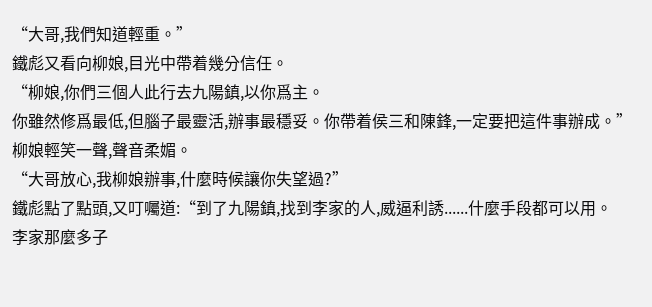“大哥,我們知道輕重。”
鐵彪又看向柳娘,目光中帶着幾分信任。
“柳娘,你們三個人此行去九陽鎮,以你爲主。
你雖然修爲最低,但腦子最靈活,辦事最穩妥。你帶着侯三和陳鋒,一定要把這件事辦成。”
柳娘輕笑一聲,聲音柔媚。
“大哥放心,我柳娘辦事,什麼時候讓你失望過?”
鐵彪點了點頭,又叮囑道:“到了九陽鎮,找到李家的人,威逼利誘......什麼手段都可以用。
李家那麼多子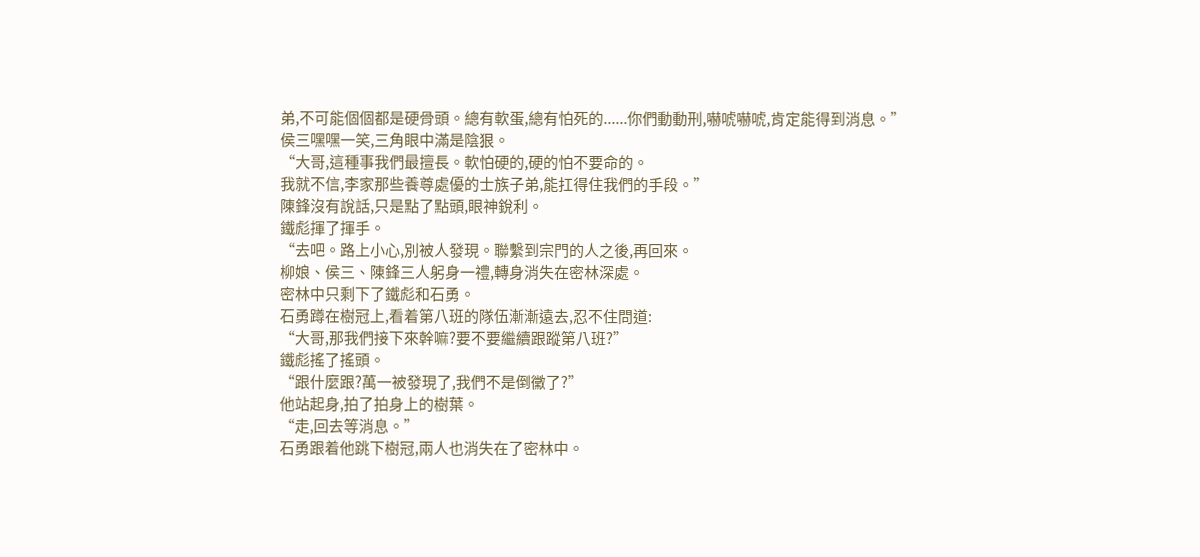弟,不可能個個都是硬骨頭。總有軟蛋,總有怕死的......你們動動刑,嚇唬嚇唬,肯定能得到消息。”
侯三嘿嘿一笑,三角眼中滿是陰狠。
“大哥,這種事我們最擅長。軟怕硬的,硬的怕不要命的。
我就不信,李家那些養尊處優的士族子弟,能扛得住我們的手段。”
陳鋒沒有說話,只是點了點頭,眼神銳利。
鐵彪揮了揮手。
“去吧。路上小心,別被人發現。聯繫到宗門的人之後,再回來。
柳娘、侯三、陳鋒三人躬身一禮,轉身消失在密林深處。
密林中只剩下了鐵彪和石勇。
石勇蹲在樹冠上,看着第八班的隊伍漸漸遠去,忍不住問道:
“大哥,那我們接下來幹嘛?要不要繼續跟蹤第八班?”
鐵彪搖了搖頭。
“跟什麼跟?萬一被發現了,我們不是倒黴了?”
他站起身,拍了拍身上的樹葉。
“走,回去等消息。”
石勇跟着他跳下樹冠,兩人也消失在了密林中。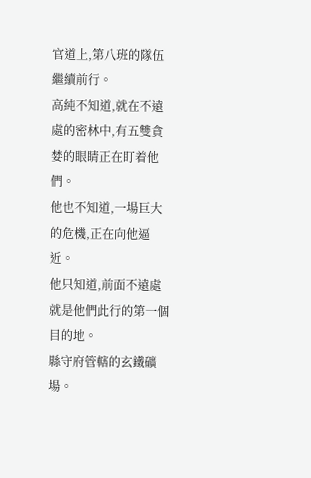官道上,第八班的隊伍繼續前行。
高純不知道,就在不遠處的密林中,有五雙貪婪的眼睛正在盯着他們。
他也不知道,一場巨大的危機,正在向他逼近。
他只知道,前面不遠處就是他們此行的第一個目的地。
縣守府管轄的玄鐵礦場。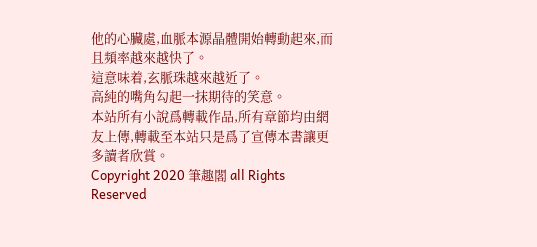他的心臟處,血脈本源晶體開始轉動起來,而且頻率越來越快了。
這意味着,玄脈珠越來越近了。
高純的嘴角勾起一抹期待的笑意。
本站所有小說爲轉載作品,所有章節均由網友上傳,轉載至本站只是爲了宣傳本書讓更多讀者欣賞。
Copyright 2020 筆趣閣 all Rights Reserved